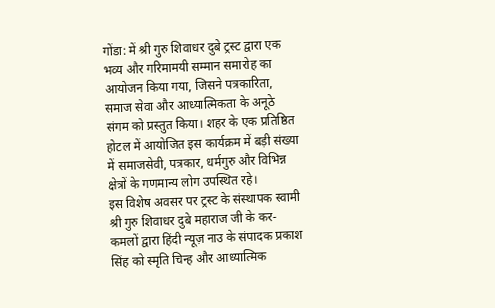गोंडा: में श्री गुरु शिवाधर दुबे ट्रस्ट द्वारा एक भव्य और गरिमामयी सम्मान समारोह का आयोजन किया गया, जिसने पत्रकारिता, समाज सेवा और आध्यात्मिकता के अनूठे संगम को प्रस्तुत किया। शहर के एक प्रतिष्ठित होटल में आयोजित इस कार्यक्रम में बड़ी संख्या में समाजसेवी, पत्रकार, धर्मगुरु और विभिन्न क्षेत्रों के गणमान्य लोग उपस्थित रहे।
इस विशेष अवसर पर ट्रस्ट के संस्थापक स्वामी श्री गुरु शिवाधर दुबे महाराज जी के कर-कमलों द्वारा हिंदी न्यूज़ नाउ के संपादक प्रकाश सिंह को स्मृति चिन्ह और आध्यात्मिक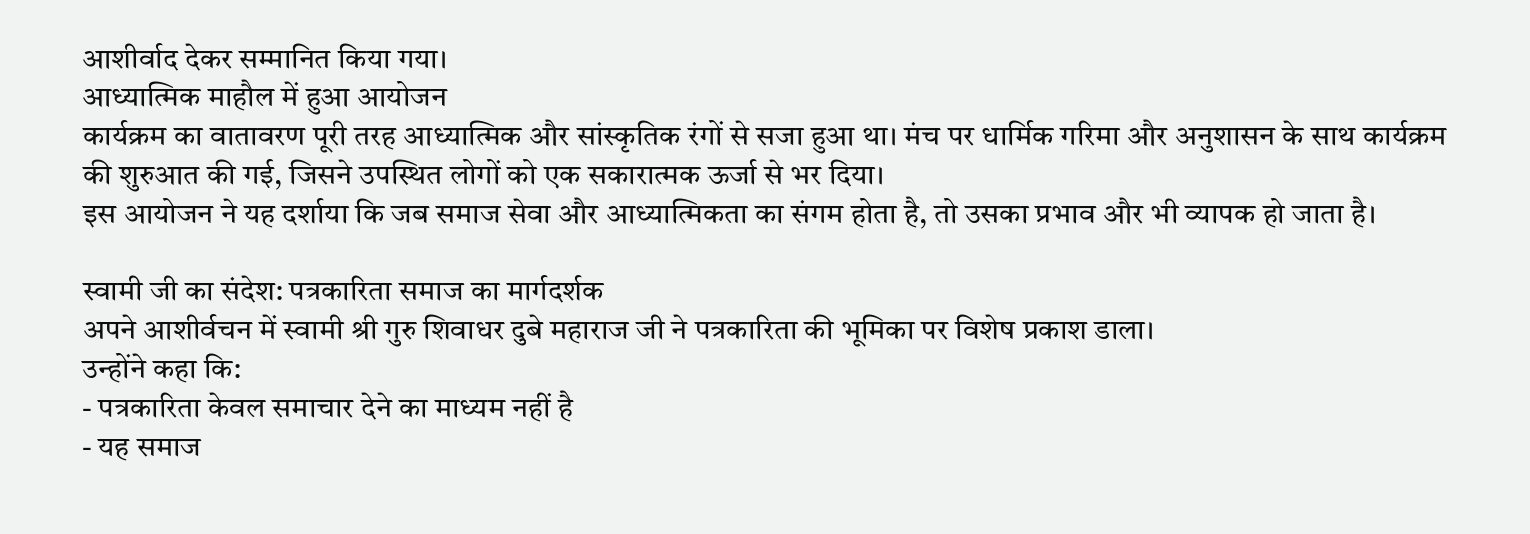आशीर्वाद देकर सम्मानित किया गया।
आध्यात्मिक माहौल में हुआ आयोजन
कार्यक्रम का वातावरण पूरी तरह आध्यात्मिक और सांस्कृतिक रंगों से सजा हुआ था। मंच पर धार्मिक गरिमा और अनुशासन के साथ कार्यक्रम की शुरुआत की गई, जिसने उपस्थित लोगों को एक सकारात्मक ऊर्जा से भर दिया।
इस आयोजन ने यह दर्शाया कि जब समाज सेवा और आध्यात्मिकता का संगम होता है, तो उसका प्रभाव और भी व्यापक हो जाता है।

स्वामी जी का संदेश: पत्रकारिता समाज का मार्गदर्शक
अपने आशीर्वचन में स्वामी श्री गुरु शिवाधर दुबे महाराज जी ने पत्रकारिता की भूमिका पर विशेष प्रकाश डाला।
उन्होंने कहा कि:
- पत्रकारिता केवल समाचार देने का माध्यम नहीं है
- यह समाज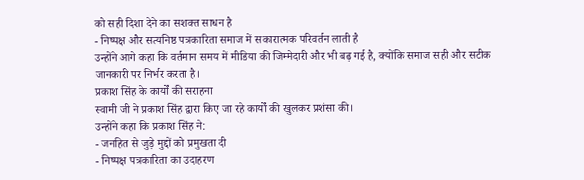को सही दिशा देने का सशक्त साधन है
- निष्पक्ष और सत्यनिष्ठ पत्रकारिता समाज में सकारात्मक परिवर्तन लाती है
उन्होंने आगे कहा कि वर्तमान समय में मीडिया की जिम्मेदारी और भी बढ़ गई है, क्योंकि समाज सही और सटीक जानकारी पर निर्भर करता है।
प्रकाश सिंह के कार्यों की सराहना
स्वामी जी ने प्रकाश सिंह द्वारा किए जा रहे कार्यों की खुलकर प्रशंसा की।
उन्होंने कहा कि प्रकाश सिंह ने:
- जनहित से जुड़े मुद्दों को प्रमुखता दी
- निष्पक्ष पत्रकारिता का उदाहरण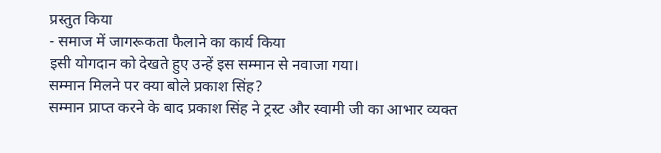प्रस्तुत किया
- समाज में जागरूकता फैलाने का कार्य किया
इसी योगदान को देखते हुए उन्हें इस सम्मान से नवाजा गया।
सम्मान मिलने पर क्या बोले प्रकाश सिंह?
सम्मान प्राप्त करने के बाद प्रकाश सिंह ने ट्रस्ट और स्वामी जी का आभार व्यक्त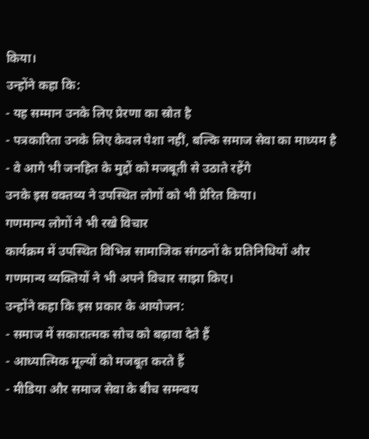किया।
उन्होंने कहा कि:
- यह सम्मान उनके लिए प्रेरणा का स्रोत है
- पत्रकारिता उनके लिए केवल पेशा नहीं, बल्कि समाज सेवा का माध्यम है
- वे आगे भी जनहित के मुद्दों को मजबूती से उठाते रहेंगे
उनके इस वक्तव्य ने उपस्थित लोगों को भी प्रेरित किया।
गणमान्य लोगों ने भी रखे विचार
कार्यक्रम में उपस्थित विभिन्न सामाजिक संगठनों के प्रतिनिधियों और गणमान्य व्यक्तियों ने भी अपने विचार साझा किए।
उन्होंने कहा कि इस प्रकार के आयोजन:
- समाज में सकारात्मक सोच को बढ़ावा देते हैं
- आध्यात्मिक मूल्यों को मजबूत करते हैं
- मीडिया और समाज सेवा के बीच समन्वय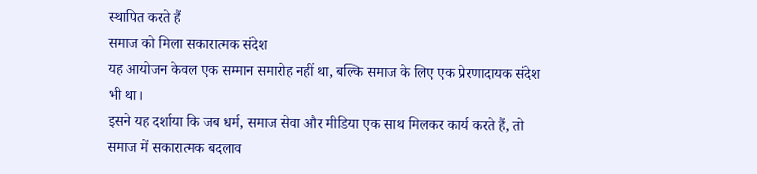स्थापित करते हैं
समाज को मिला सकारात्मक संदेश
यह आयोजन केवल एक सम्मान समारोह नहीं था, बल्कि समाज के लिए एक प्रेरणादायक संदेश भी था।
इसने यह दर्शाया कि जब धर्म, समाज सेवा और मीडिया एक साथ मिलकर कार्य करते हैं, तो समाज में सकारात्मक बदलाव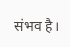संभव है।